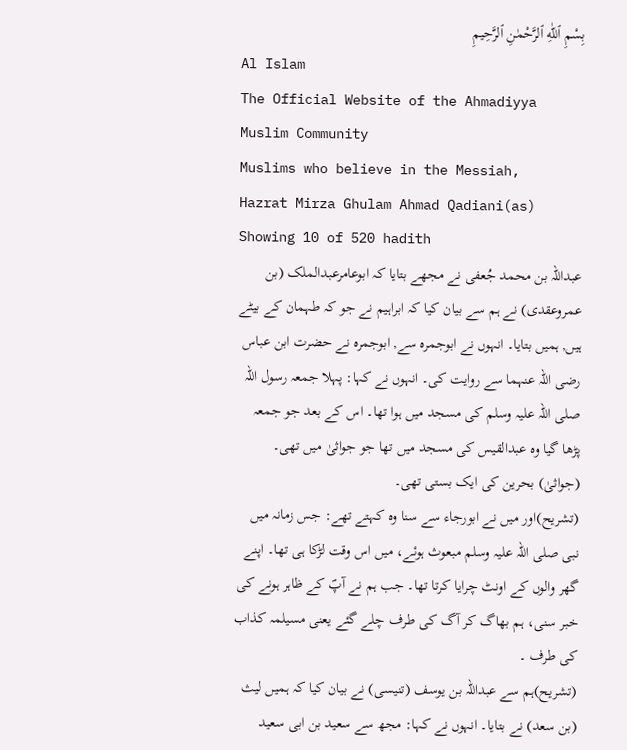بِسْمِ ٱللّٰهِ ٱلرَّحْمٰنِ ٱلرَّحِيمِ
Al Islam
The Official Website of the Ahmadiyya Muslim Community
Muslims who believe in the Messiah,
Hazrat Mirza Ghulam Ahmad Qadiani(as)
Showing 10 of 520 hadith
عبداللہ بن محمد جُعفی نے مجھے بتایا کہ ابوعامرعبدالملک (بن عمروعقدی) نے ہم سے بیان کیا کہ ابراہیم نے جو کہ طہمان کے بیٹے ہیں, ہمیں بتایا۔ انہوں نے ابوجمرہ سے, ابوجمرہ نے حضرت ابن عباس رضی اللہ عنہما سے روایت کی۔ انہوں نے کہا: پہلا جمعہ رسول اللہ صلی اللہ علیہ وسلم کی مسجد میں ہوا تھا۔ اس کے بعد جو جمعہ پڑھا گیا وہ عبدالقیس کی مسجد میں تھا جو جواثیٰ میں تھی۔ (جواثیٰ) بحرین کی ایک بستی تھی۔
(تشریح)اور میں نے ابورجاء سے سنا وہ کہتے تھے: جس زمانہ میں نبی صلی اللہ علیہ وسلم مبعوث ہوئے، میں اس وقت لڑکا ہی تھا۔ اپنے گھر والوں کے اونٹ چرایا کرتا تھا۔ جب ہم نے آپؐ کے ظاہر ہونے کی خبر سنی، ہم بھاگ کر آگ کی طرف چلے گئے یعنی مسیلمہ کذاب کی طرف ۔
(تشریح)ہم سے عبداللہ بن یوسف (تنیسی) نے بیان کیا کہ ہمیں لیث (بن سعد) نے بتایا۔ انہوں نے کہا: مجھ سے سعید بن ابی سعید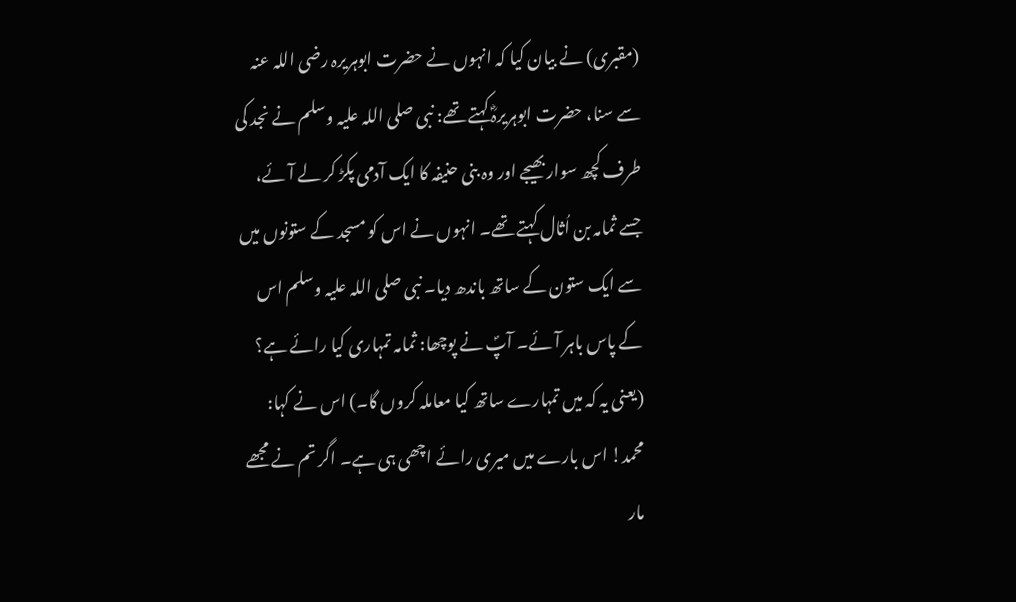(مقبری) نے بیان کیا کہ انہوں نے حضرت ابوہریرہ رضی اللہ عنہ سے سنا، حضرت ابوہریرہؓ کہتے تھے: نبی صلی اللہ علیہ وسلم نے نجد کی طرف کچھ سوار بھیجے اور وہ بنی حنیفہ کا ایک آدمی پکڑ کر لے آئے، جسے ثمامہ بن اُثال کہتے تھے۔ انہوں نے اس کو مسجد کے ستونوں میں سے ایک ستون کے ساتھ باندھ دیا۔ نبی صلی اللہ علیہ وسلم اس کے پاس باہر آئے۔ آپؐ نے پوچھا: ثمامہ تمہاری کیا رائے ہے؟ (یعنی یہ کہ میں تمہارے ساتھ کیا معاملہ کروں گا۔) اس نے کہا: محمد! اس بارے میں میری رائے اچھی ہی ہے۔ اگر تم نے مجھے مار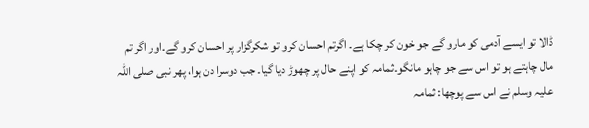ڈالا تو ایسے آدمی کو مارو گے جو خون کر چکا ہے۔ اگرتم احسان کرو تو شکرگزار پر احسان کرو گے۔اور اگر تم مال چاہتے ہو تو اس سے جو چاہو مانگو۔ثمامہ کو اپنے حال پر چھوڑ دیا گیا۔ جب دوسرا دن ہوا، پھر نبی صلی اللہ علیہ وسلم نے اس سے پوچھا: ثمامہ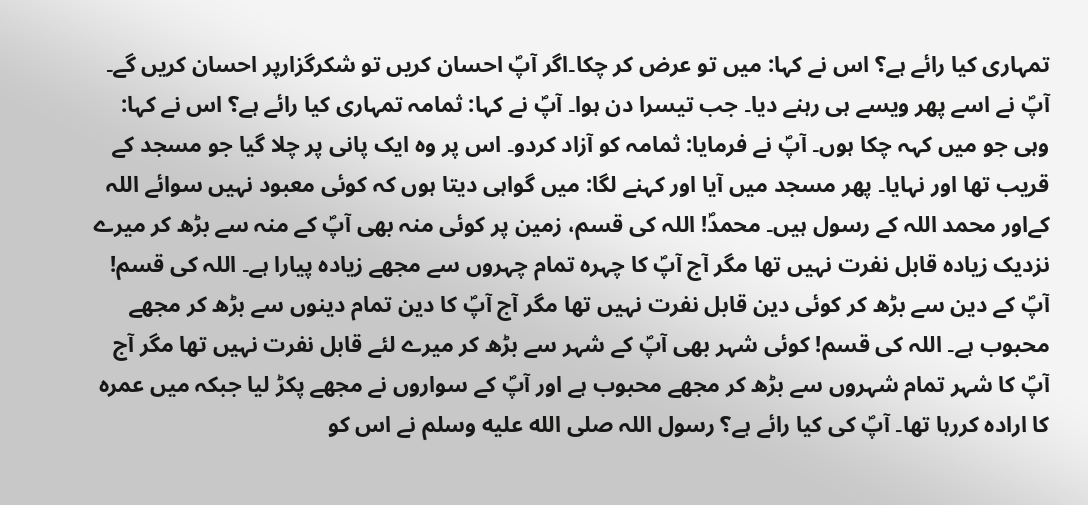تمہاری کیا رائے ہے؟ اس نے کہا: میں تو عرض کر چکا۔اگر آپؐ احسان کریں تو شکرگزارپر احسان کریں گے۔ آپؐ نے اسے پھر ویسے ہی رہنے دیا۔ جب تیسرا دن ہوا۔ آپؐ نے کہا: ثمامہ تمہاری کیا رائے ہے؟ اس نے کہا: وہی جو میں کہہ چکا ہوں۔ آپؐ نے فرمایا: ثمامہ کو آزاد کردو۔ اس پر وہ ایک پانی پر چلا گیا جو مسجد کے قریب تھا اور نہایا۔ پھر مسجد میں آیا اور کہنے لگا: میں گواہی دیتا ہوں کہ کوئی معبود نہیں سوائے اللہ کےاور محمد اللہ کے رسول ہیں۔ محمدؐ! اللہ کی قسم، زمین پر کوئی منہ بھی آپؐ کے منہ سے بڑھ کر میرے نزدیک زیادہ قابل نفرت نہیں تھا مگر آج آپؐ کا چہرہ تمام چہروں سے مجھے زیادہ پیارا ہے۔ اللہ کی قسم! آپؐ کے دین سے بڑھ کر کوئی دین قابل نفرت نہیں تھا مگر آج آپؐ کا دین تمام دینوں سے بڑھ کر مجھے محبوب ہے۔ اللہ کی قسم! کوئی شہر بھی آپؐ کے شہر سے بڑھ کر میرے لئے قابل نفرت نہیں تھا مگر آج آپؐ کا شہر تمام شہروں سے بڑھ کر مجھے محبوب ہے اور آپؐ کے سواروں نے مجھے پکڑ لیا جبکہ میں عمرہ کا ارادہ کررہا تھا۔ آپؐ کی کیا رائے ہے؟ رسول اللہ صلى الله عليه وسلم نے اس کو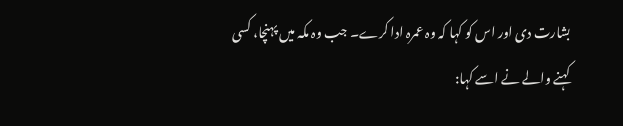بشارت دی اور اس کو کہا کہ وہ عمرہ ادا کرے۔ جب وہ مکہ میں پہنچا، کسی کہنے والے نے اسے کہا: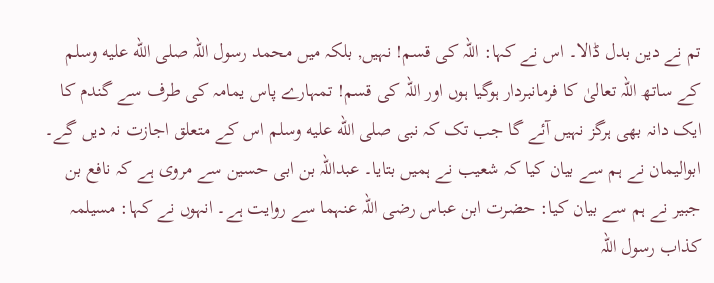تم نے دین بدل ڈالا۔ اس نے کہا: اللہ کی قسم! نہیں, بلکہ میں محمد رسول اللہ صلى الله عليه وسلم کے ساتھ اللہ تعالیٰ کا فرمانبردار ہوگیا ہوں اور اللہ کی قسم! تمہارے پاس یمامہ کی طرف سے گندم کا ایک دانہ بھی ہرگز نہیں آئے گا جب تک کہ نبی صلى الله عليه وسلم اس کے متعلق اجازت نہ دیں گے۔
ابوالیمان نے ہم سے بیان کیا کہ شعیب نے ہمیں بتایا۔ عبداللہ بن ابی حسین سے مروی ہے کہ نافع بن جبیر نے ہم سے بیان کیا: حضرت ابن عباس رضی اللہ عنہما سے روایت ہے۔ انہوں نے کہا: مسیلمہ کذاب رسول اللہ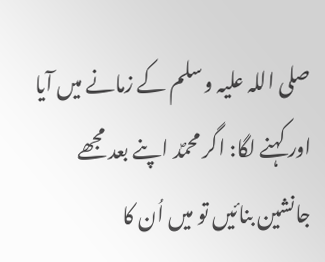صلی اللہ علیہ وسلم کے زمانے میں آیا اور کہنے لگا: اگر محمؐد اپنے بعد مجھے جانشین بنائیں تو میں اُن کا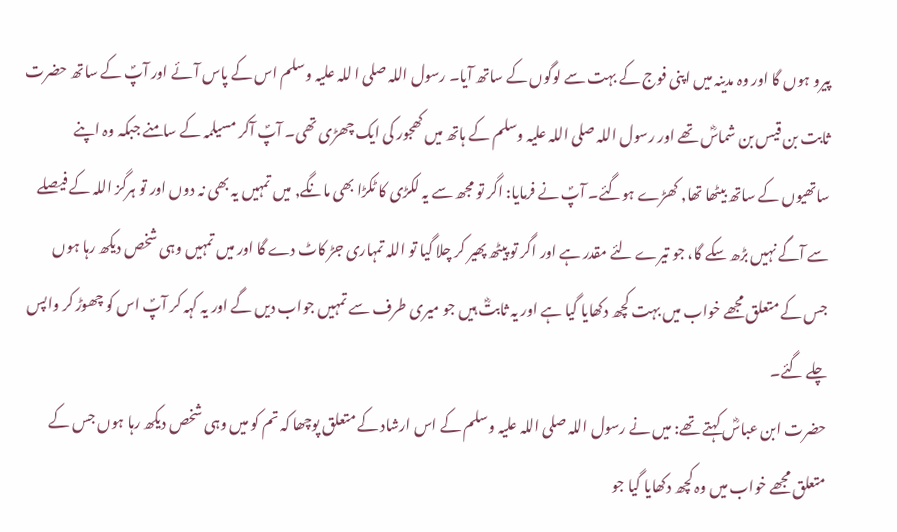پیرو ہوں گا اور وہ مدینہ میں اپنی فوج کے بہت سے لوگوں کے ساتھ آیا۔ رسول اللہ صلی ا للہ علیہ وسلم اس کے پاس آئے اور آپؐ کے ساتھ حضرت ثابت بن قیس بن شماسؓ تھے اور رسول اللہ صلی اللہ علیہ وسلم کے ہاتھ میں کھجور کی ایک چھڑی تھی۔ آپؐ آکر مسیلمہ کے سامنے جبکہ وہ اپنے ساتھیوں کے ساتھ بیٹھا تھا, کھڑے ہوگئے۔ آپؐ نے فرمایا: اگر تو مجھ سے یہ لکڑی کا ٹکڑا بھی مانگے, میں تمہیں یہ بھی نہ دوں اور تو ہرگز اللہ کے فیصلے سے آگے نہیں بڑھ سکے گا، جو تیرے لئے مقدر ہے اور اگر تو پیٹھ پھیر کر چلا گیا تو اللہ تمہاری جڑ کاٹ دے گا اور میں تمہیں وہی شخص دیکھ رہا ہوں جس کے متعلق مجھے خواب میں بہت کچھ دکھایا گیا ہے اور یہ ثابتؓ ہیں جو میری طرف سے تمہیں جواب دیں گے اور یہ کہہ کر آپؐ اس کو چھوڑ کر واپس چلے گئے۔
حضرت ابن عباسؓ کہتے تھے: میں نے رسول اللہ صلی اللہ علیہ وسلم کے اس ارشاد کے متعلق پوچھا کہ تم کو میں وہی شخص دیکھ رہا ہوں جس کے متعلق مجھے خواب میں وہ کچھ دکھایا گیا جو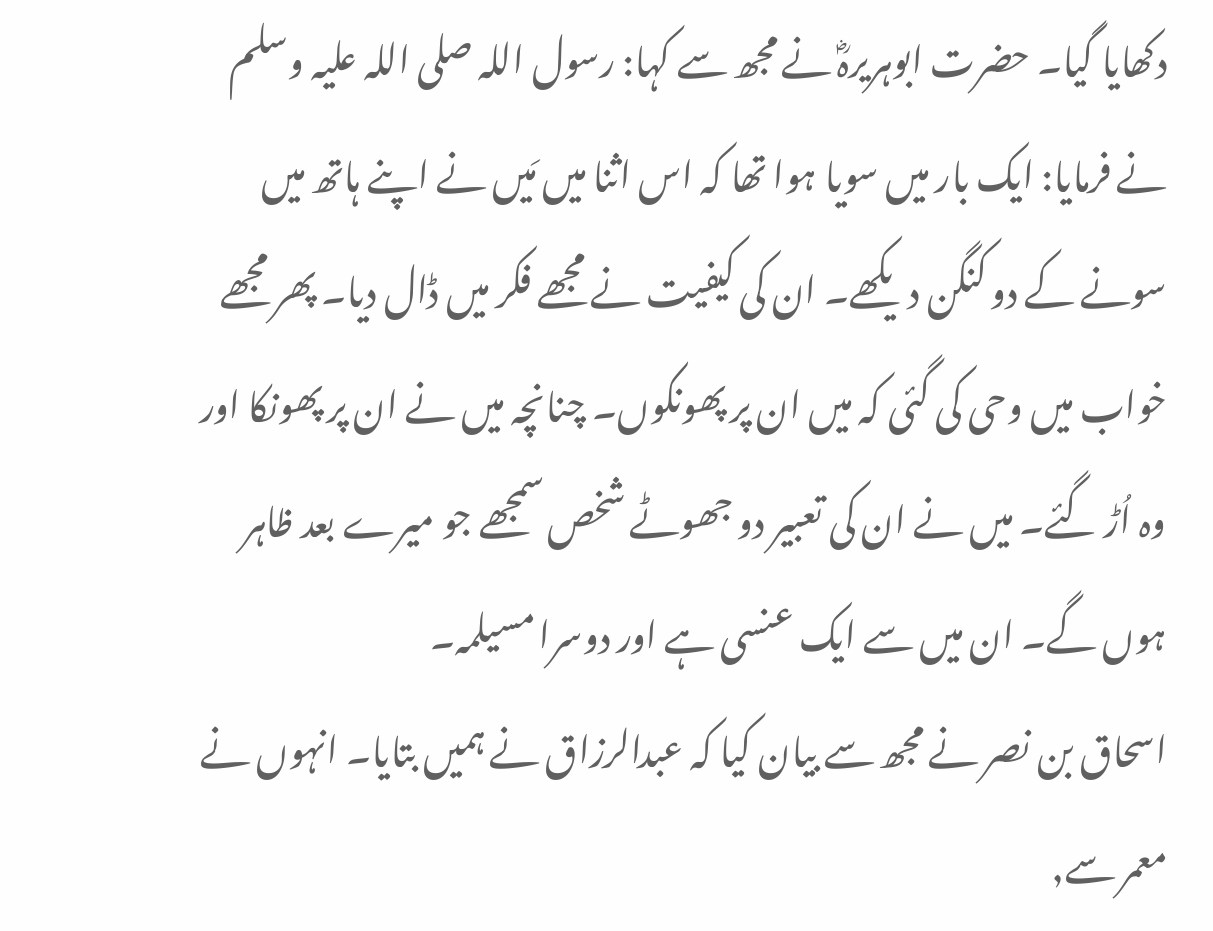دکھایا گیا۔ حضرت ابوہریرہؓ نے مجھ سے کہا: رسول اللہ صلی اللہ علیہ وسلم نے فرمایا: ایک بار میں سویا ہوا تھا کہ اس اثنا میں مَیں نے اپنے ہاتھ میں سونے کے دو کنگن دیکھے۔ ان کی کیفیت نے مجھے فکر میں ڈال دیا۔ پھر مجھے خواب میں وحی کی گئی کہ میں ان پر پھونکوں۔ چنانچہ میں نے ان پر پھونکا اور وہ اُڑ گئے۔ میں نے ان کی تعبیر دو جھوٹے شخص سمجھے جو میرے بعد ظاہر ہوں گے۔ ان میں سے ایک عنسی ہے اور دوسرا مسیلمہ۔
اسحاق بن نصر نے مجھ سے بیان کیا کہ عبدالرزاق نے ہمیں بتایا۔ انہوں نے معمر سے,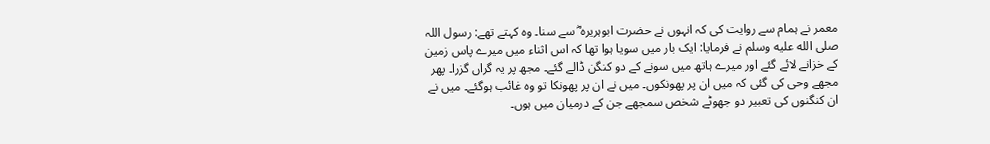معمر نے ہمام سے روایت کی کہ انہوں نے حضرت ابوہریرہ ؓ سے سنا۔ وہ کہتے تھے: رسول اللہ صلى الله عليه وسلم نے فرمایا: ایک بار میں سویا ہوا تھا کہ اس اثناء میں میرے پاس زمین کے خزانے لائے گئے اور میرے ہاتھ میں سونے کے دو کنگن ڈالے گئے۔ مجھ پر یہ گراں گزرا۔ پھر مجھے وحی کی گئی کہ میں ان پر پھونکوں۔ میں نے ان پر پھونکا تو وہ غائب ہوگئے۔ میں نے ان کنگنوں کی تعبیر دو جھوٹے شخص سمجھے جن کے درمیان میں ہوں۔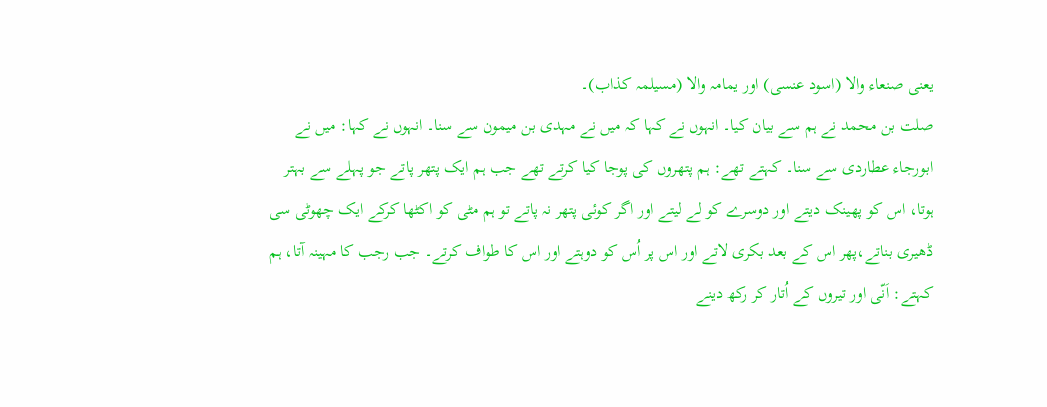یعنی صنعاء والا (اسود عنسی) اور یمامہ والا (مسیلمہ کذاب)۔
صلت بن محمد نے ہم سے بیان کیا۔ انہوں نے کہا کہ میں نے مہدی بن میمون سے سنا۔ انہوں نے کہا: میں نے ابورجاء عطاردی سے سنا۔ کہتے تھے: ہم پتھروں کی پوجا کیا کرتے تھے جب ہم ایک پتھر پاتے جو پہلے سے بہتر ہوتا، اس کو پھینک دیتے اور دوسرے کو لے لیتے اور اگر کوئی پتھر نہ پاتے تو ہم مٹی کو اکٹھا کرکے ایک چھوٹی سی ڈھیری بناتے،پھر اس کے بعد بکری لاتے اور اس پر اُس کو دوہتے اور اس کا طواف کرتے۔ جب رجب کا مہینہ آتا، ہم کہتے: اَنّی اور تیروں کے اُتار کر رکھ دینے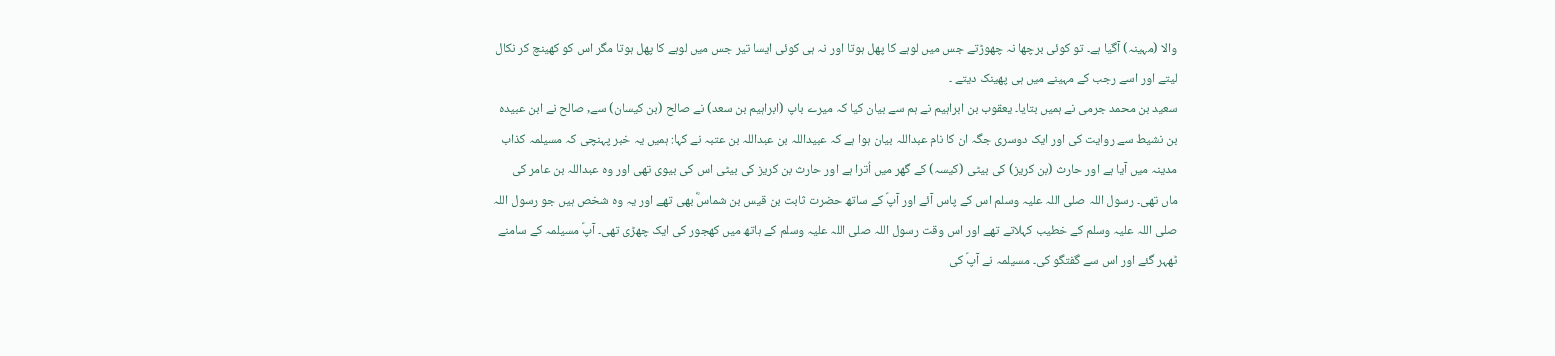والا (مہینہ) آگیا ہے۔ تو کوئی برچھا نہ چھوڑتے جس میں لوہے کا پھل ہوتا اور نہ ہی کوئی ایسا تیر جس میں لوہے کا پھل ہوتا مگر اس کو کھینچ کر نکال لیتے اور اسے رجب کے مہینے میں ہی پھینک دیتے ۔
سعید بن محمد جرمی نے ہمیں بتایا۔ یعقوب بن ابراہیم نے ہم سے بیان کیا کہ میرے باپ (ابراہیم بن سعد) نے صالح (بن کیسان) سے, صالح نے ابن عبیدہ بن نشیط سے روایت کی اور ایک دوسری جگہ ان کا نام عبداللہ بیان ہوا ہے کہ عبیداللہ بن عبداللہ بن عتبہ نے کہا: ہمیں یہ خبر پہنچی کہ مسیلمہ کذاب مدینہ میں آیا ہے اور حارث (بن کریز) کی بیٹی (کیسہ) کے گھر میں اُترا ہے اور حارث بن کریز کی بیٹی اس کی بیوی تھی اور وہ عبداللہ بن عامر کی ماں تھی۔ رسول اللہ صلی اللہ علیہ وسلم اس کے پاس آئے اور آپؐ کے ساتھ حضرت ثابت بن قیس بن شماسؓ بھی تھے اور یہ وہ شخص ہیں جو رسول اللہ صلی اللہ علیہ وسلم کے خطیب کہلاتے تھے اور اس وقت رسول اللہ صلی اللہ علیہ وسلم کے ہاتھ میں کھجور کی ایک چھڑی تھی۔ آپؐ مسیلمہ کے سامنے ٹھہر گئے اور اس سے گفتگو کی۔ مسیلمہ نے آپؐ کی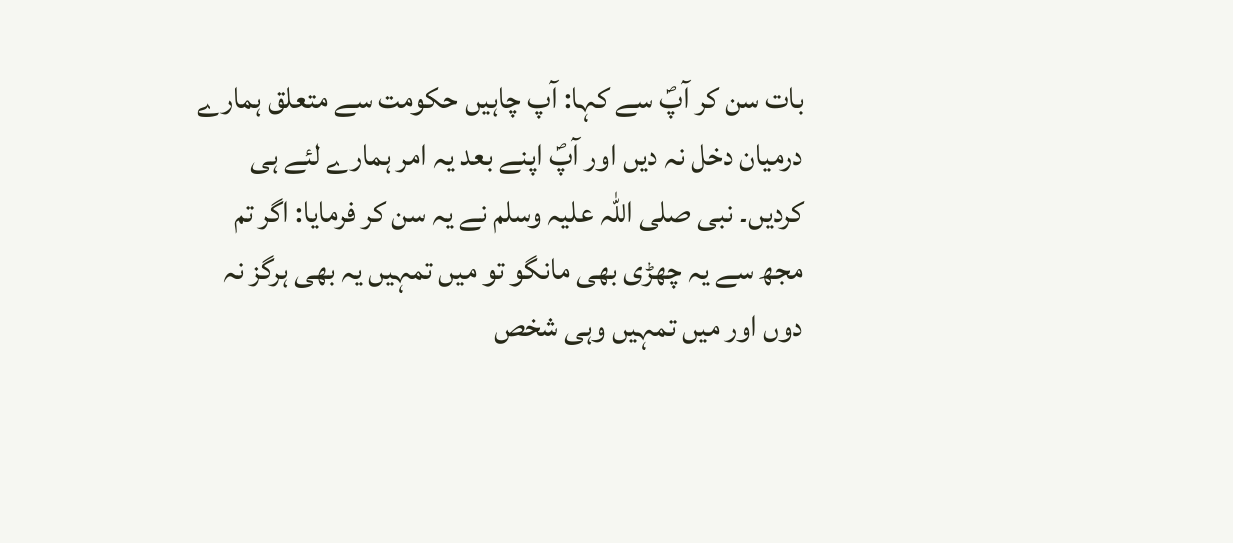بات سن کر آپؐ سے کہا: آپ چاہیں حکومت سے متعلق ہمارے درمیان دخل نہ دیں اور آپؐ اپنے بعد یہ امر ہمارے لئے ہی کردیں۔ نبی صلی اللہ علیہ وسلم نے یہ سن کر فرمایا: اگر تم مجھ سے یہ چھڑی بھی مانگو تو میں تمہیں یہ بھی ہرگز نہ دوں اور میں تمہیں وہی شخص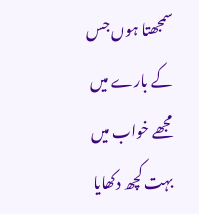سمجھتا ہوں جس کے بارے میں مجھے خواب میں بہت کچھ دکھایا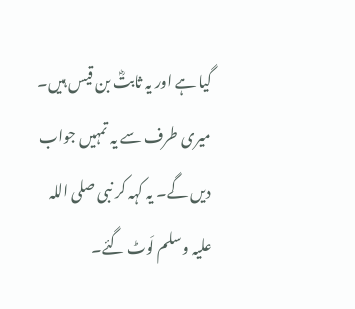گیا ہے اور یہ ثابتؓ بن قیس ہیں۔ میری طرف سے یہ تمہیں جواب دیں گے۔ یہ کہہ کر نبی صلی اللہ علیہ وسلم لَوٹ گئے۔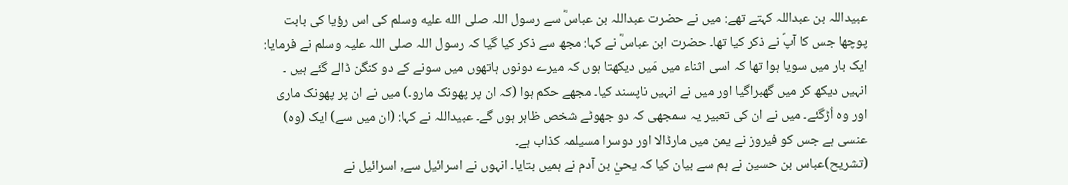عبیداللہ بن عبداللہ کہتے تھے: میں نے حضرت عبداللہ بن عباسؓ سے رسول اللہ صلى الله عليه وسلم کی اس رؤیا کی بابت پوچھا جس کا آپؐ نے ذکر کیا تھا۔ حضرت ابن عباسؓ نے کہا: مجھ سے ذکر کیا گیا کہ رسول اللہ صلی اللہ علیہ وسلم نے فرمایا: ایک بار میں سویا ہوا تھا کہ اسی اثناء میں مَیں دیکھتا ہوں کہ میرے دونوں ہاتھوں میں سونے کے دو کنگن ڈالے گئے ہیں ۔ انہیں دیکھ کر میں گھبراگیا اور میں نے انہیں ناپسند کیا۔ مجھے حکم ہوا (کہ ان پر پھونک مارو۔) میں نے ان پر پھونک ماری اور وہ اُڑگئے۔ میں نے ان کی تعبیر یہ سمجھی کہ دو جھوٹے شخص ظاہر ہوں گے۔ عبیداللہ نے کہا: (ان میں سے) ایک (وہ) عنسی ہے جس کو فیروز نے یمن میں مارڈالا اور دوسرا مسیلمہ کذاب ہے۔
(تشریح)عباس بن حسین نے ہم سے بیان کیا کہ یحيٰ بن آدم نے ہمیں بتایا۔ انہوں نے اسرائیل سے, اسرائیل نے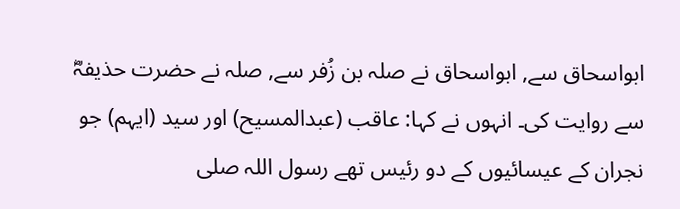ابواسحاق سے, ابواسحاق نے صلہ بن زُفر سے, صلہ نے حضرت حذیفہؓ سے روایت کی۔ انہوں نے کہا: عاقب (عبدالمسیح) اور سید (ایہم) جو نجران کے عیسائیوں کے دو رئیس تھے رسول اللہ صلى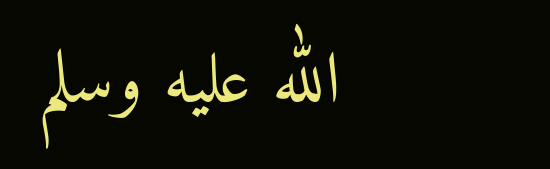الله عليه وسلم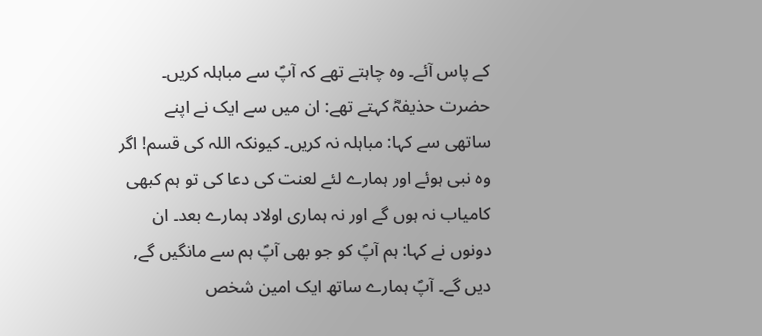کے پاس آئے۔ وہ چاہتے تھے کہ آپؐ سے مباہلہ کریں۔ حضرت حذیفہؓ کہتے تھے: ان میں سے ایک نے اپنے ساتھی سے کہا: مباہلہ نہ کریں۔ کیونکہ اللہ کی قسم! اگر وہ نبی ہوئے اور ہمارے لئے لعنت کی دعا کی تو ہم کبھی کامیاب نہ ہوں گے اور نہ ہماری اولاد ہمارے بعد۔ ان دونوں نے کہا: ہم آپؐ کو جو بھی آپؐ ہم سے مانگیں گے, دیں گے۔ آپؐ ہمارے ساتھ ایک امین شخص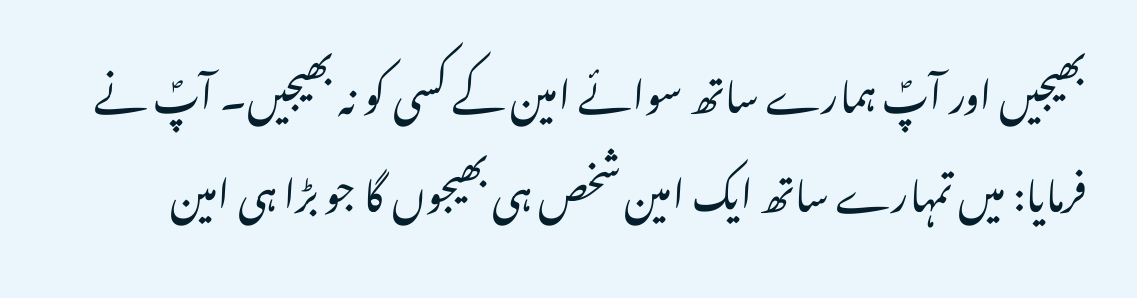بھیجیں اور آپؐ ہمارے ساتھ سوائے امین کے کسی کو نہ بھیجیں۔ آپؐ نے فرمایا: میں تمہارے ساتھ ایک امین شخص ہی بھیجوں گا جو بڑا ہی امین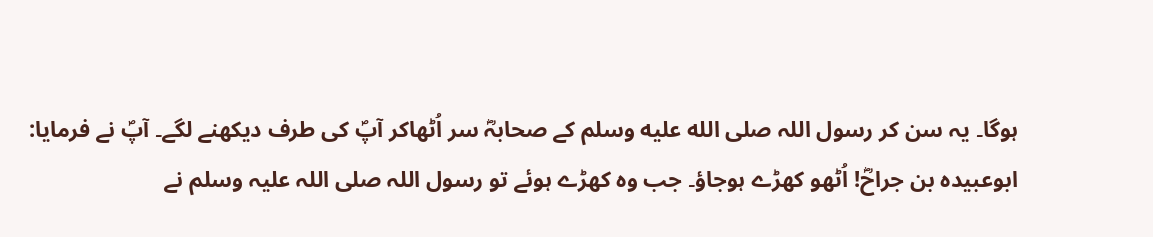ہوگا۔ یہ سن کر رسول اللہ صلى الله عليه وسلم کے صحابہؓ سر اُٹھاکر آپؐ کی طرف دیکھنے لگے۔ آپؐ نے فرمایا: ابوعبیدہ بن جراحؓ! اُٹھو کھڑے ہوجاؤ۔ جب وہ کھڑے ہوئے تو رسول اللہ صلی اللہ علیہ وسلم نے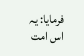فرمایا: یہ اس امت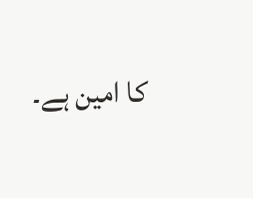کا امین ہے۔